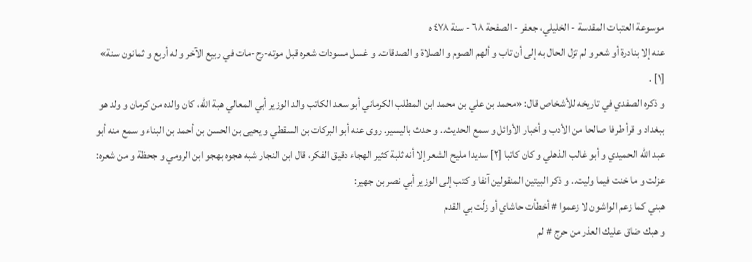موسوعة العتبات المقدسة - الخليلي، جعفر - الصفحة ٦٨ - سنة ٤٧٨ ه
عنه إلا بنادرة أو شعر و لم تزل الحال به إلى أن تاب و ألهم الصوم و الصلاة و الصدقات. و غسل مسودات شعره قبل موته-رح-مات في ربيع الآخر و له أربع و ثمانون سنة» [١] .
و ذكره الصفدي في تاريخه للأشخاص قال: «محمد بن علي بن محمد ابن المطلب الكرماني أبو سعد الكاتب والد الوزير أبي المعالي هبة اللّه، كان والده من كرمان و ولد هو ببغداد و قرأ طرفا صالحا من الأدب و أخبار الأوائل و سمع الحديث.. و حدث باليسير. روى عنه أبو البركات بن السقطي و يحيى بن الحسن بن أحمد بن البناء و سمع منه أبو عبد اللّه الحميدي و أبو غالب الذهلي و كان كاتبا [٢] سديدا مليح الشعر إلا أنه ثلبة كثير الهجاء دقيق الفكر، قال ابن النجار شبه هجوه بهجو ابن الرومي و جحظة و من شعره: عزلت و ما خنت فيما وليت.. و ذكر البيتين المنقولين آنفا و كتب إلى الوزير أبي نصر بن جهير:
هبني كما زعم الواشون لا زعموا # أخطأت حاشاي أو زلّت بي القدم
و هبك ضاق عليك العذر من حرج # لم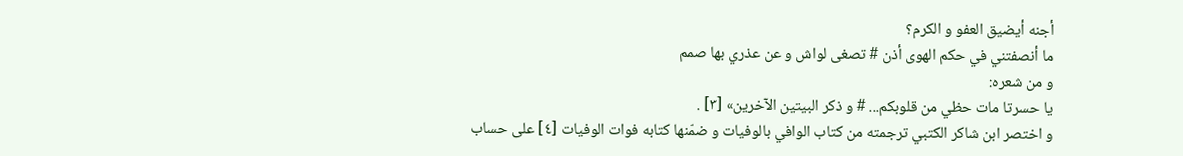أجنه أيضيق العفو و الكرم؟
ما أنصفتني في حكم الهوى أذن # تصغى لواش و عن عذري بها صمم
و من شعره:
يا حسرتا مات حظي من قلوبكم... # و ذكر البيتين الآخرين» [٣] .
و اختصر ابن شاكر الكتبي ترجمته من كتاب الوافي بالوفيات و ضمّنها كتابه فوات الوفيات [٤] على حساب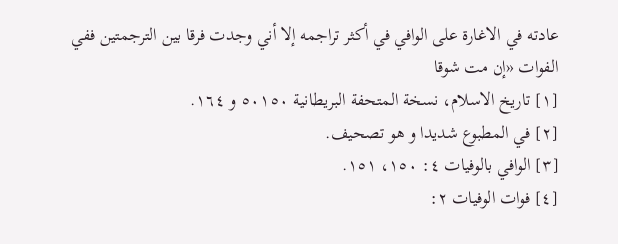عادته في الاغارة على الوافي في أكثر تراجمه إلا أني وجدت فرقا بين الترجمتين ففي الفوات «إن مت شوقا
[١] تاريخ الاسلام، نسخة المتحفة البريطانية ٥٠١٥٠ و ١٦٤.
[٢] في المطبوع شديدا و هو تصحيف.
[٣] الوافي بالوفيات ٤: ١٥٠، ١٥١.
[٤] فوات الوفيات ٢: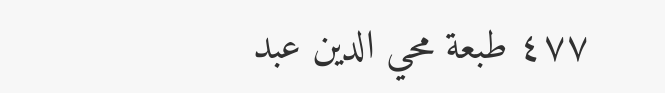٤٧٧ طبعة محي الدين عبد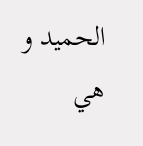الحميد و هي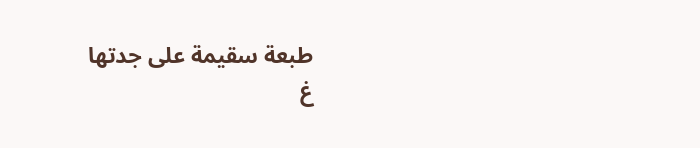طبعة سقيمة على جدتها
غ